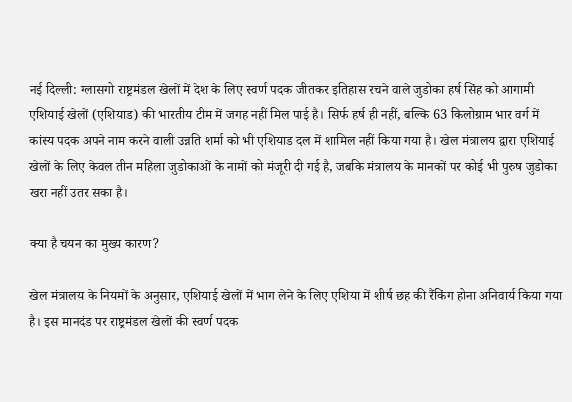नई दिल्ली: ग्लासगो राष्ट्रमंडल खेलों में देश के लिए स्वर्ण पदक जीतकर इतिहास रचने वाले जुडोका हर्ष सिंह को आगामी एशियाई खेलों (एशियाड) की भारतीय टीम में जगह नहीं मिल पाई है। सिर्फ हर्ष ही नहीं, बल्कि 63 किलोग्राम भार वर्ग में कांस्य पदक अपने नाम करने वाली उन्नति शर्मा को भी एशियाड दल में शामिल नहीं किया गया है। खेल मंत्रालय द्वारा एशियाई खेलों के लिए केवल तीन महिला जुडोकाओं के नामों को मंजूरी दी गई है, जबकि मंत्रालय के मानकों पर कोई भी पुरुष जुडोका खरा नहीं उतर सका है।

क्या है चयन का मुख्य कारण?

खेल मंत्रालय के नियमों के अनुसार, एशियाई खेलों में भाग लेने के लिए एशिया में शीर्ष छह की रैंकिंग होना अनिवार्य किया गया है। इस मानदंड पर राष्ट्रमंडल खेलों की स्वर्ण पदक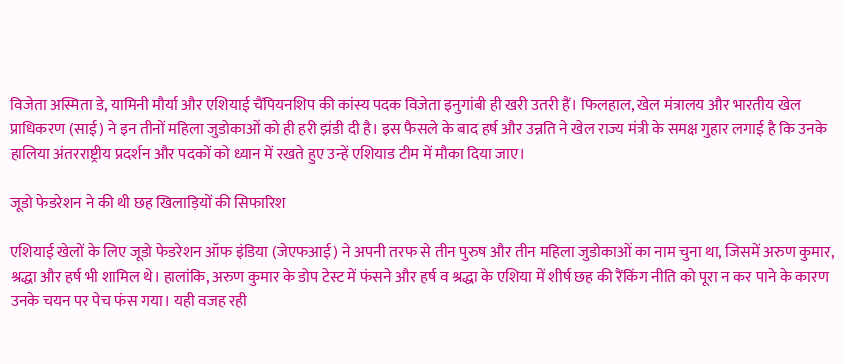विजेता अस्मिता डे, यामिनी मौर्या और एशियाई चैंपियनशिप की कांस्य पदक विजेता इनुगांबी ही खरी उतरी हैं। फिलहाल, खेल मंत्रालय और भारतीय खेल प्राधिकरण (साई) ने इन तीनों महिला जुडोकाओं को ही हरी झंडी दी है। इस फैसले के बाद हर्ष और उन्नति ने खेल राज्य मंत्री के समक्ष गुहार लगाई है कि उनके हालिया अंतरराष्ट्रीय प्रदर्शन और पदकों को ध्यान में रखते हुए उन्हें एशियाड टीम में मौका दिया जाए।

जूडो फेडरेशन ने की थी छह खिलाड़ियों की सिफारिश

एशियाई खेलों के लिए जूडो फेडरेशन ऑफ इंडिया (जेएफआई) ने अपनी तरफ से तीन पुरुष और तीन महिला जुडोकाओं का नाम चुना था, जिसमें अरुण कुमार, श्रद्धा और हर्ष भी शामिल थे। हालांकि, अरुण कुमार के डोप टेस्ट में फंसने और हर्ष व श्रद्धा के एशिया में शीर्ष छह की रैंकिंग नीति को पूरा न कर पाने के कारण उनके चयन पर पेच फंस गया। यही वजह रही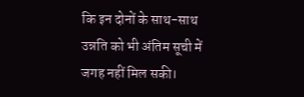कि इन दोनों के साथ-साथ उन्नति को भी अंतिम सूची में जगह नहीं मिल सकी।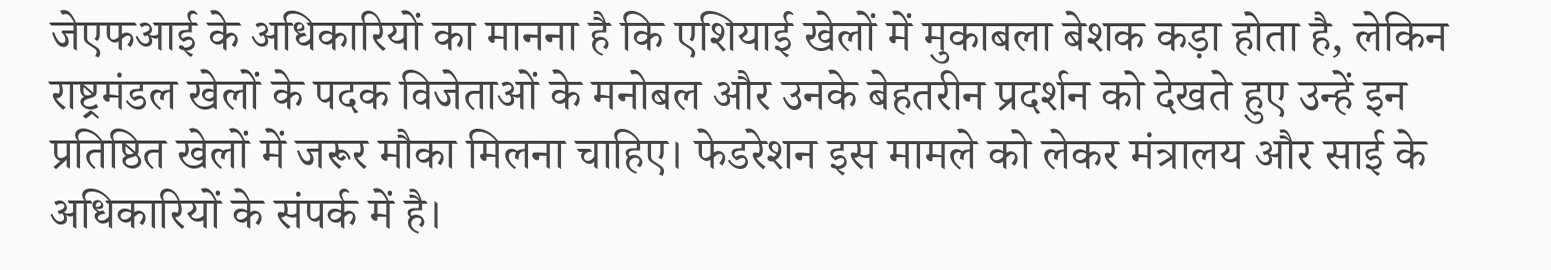जेएफआई के अधिकारियों का मानना है कि एशियाई खेलों में मुकाबला बेशक कड़ा होता है, लेकिन राष्ट्रमंडल खेलों के पदक विजेताओं के मनोबल और उनके बेहतरीन प्रदर्शन को देखते हुए उन्हें इन प्रतिष्ठित खेलों में जरूर मौका मिलना चाहिए। फेडरेशन इस मामले को लेकर मंत्रालय और साई के अधिकारियों के संपर्क में है।